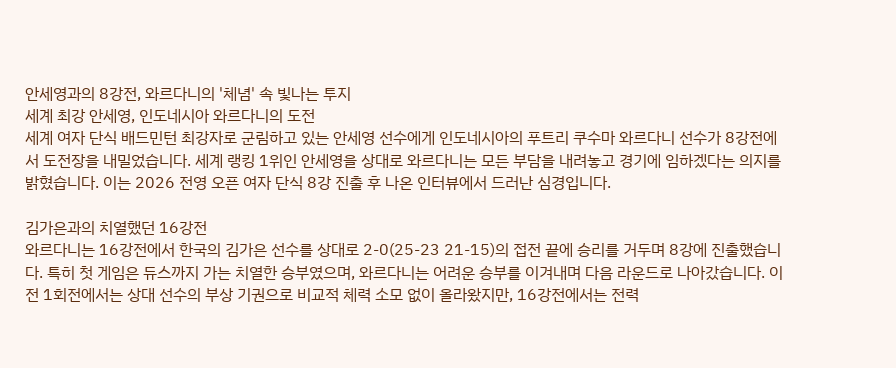안세영과의 8강전, 와르다니의 '체념' 속 빛나는 투지
세계 최강 안세영, 인도네시아 와르다니의 도전
세계 여자 단식 배드민턴 최강자로 군림하고 있는 안세영 선수에게 인도네시아의 푸트리 쿠수마 와르다니 선수가 8강전에서 도전장을 내밀었습니다. 세계 랭킹 1위인 안세영을 상대로 와르다니는 모든 부담을 내려놓고 경기에 임하겠다는 의지를 밝혔습니다. 이는 2026 전영 오픈 여자 단식 8강 진출 후 나온 인터뷰에서 드러난 심경입니다.

김가은과의 치열했던 16강전
와르다니는 16강전에서 한국의 김가은 선수를 상대로 2-0(25-23 21-15)의 접전 끝에 승리를 거두며 8강에 진출했습니다. 특히 첫 게임은 듀스까지 가는 치열한 승부였으며, 와르다니는 어려운 승부를 이겨내며 다음 라운드로 나아갔습니다. 이전 1회전에서는 상대 선수의 부상 기권으로 비교적 체력 소모 없이 올라왔지만, 16강전에서는 전력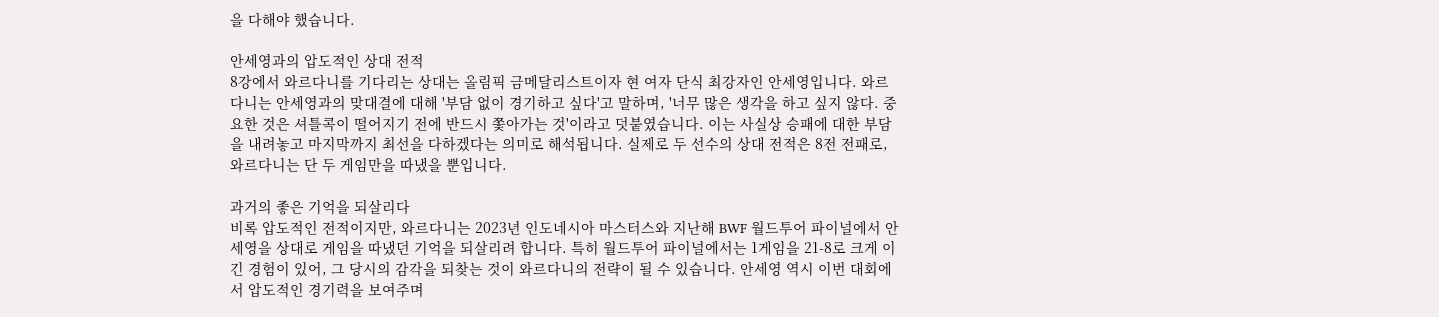을 다해야 했습니다.

안세영과의 압도적인 상대 전적
8강에서 와르다니를 기다리는 상대는 올림픽 금메달리스트이자 현 여자 단식 최강자인 안세영입니다. 와르다니는 안세영과의 맞대결에 대해 '부담 없이 경기하고 싶다'고 말하며, '너무 많은 생각을 하고 싶지 않다. 중요한 것은 셔틀콕이 떨어지기 전에 반드시 쫓아가는 것'이라고 덧붙였습니다. 이는 사실상 승패에 대한 부담을 내려놓고 마지막까지 최선을 다하겠다는 의미로 해석됩니다. 실제로 두 선수의 상대 전적은 8전 전패로, 와르다니는 단 두 게임만을 따냈을 뿐입니다.

과거의 좋은 기억을 되살리다
비록 압도적인 전적이지만, 와르다니는 2023년 인도네시아 마스터스와 지난해 BWF 월드투어 파이널에서 안세영을 상대로 게임을 따냈던 기억을 되살리려 합니다. 특히 월드투어 파이널에서는 1게임을 21-8로 크게 이긴 경험이 있어, 그 당시의 감각을 되찾는 것이 와르다니의 전략이 될 수 있습니다. 안세영 역시 이번 대회에서 압도적인 경기력을 보여주며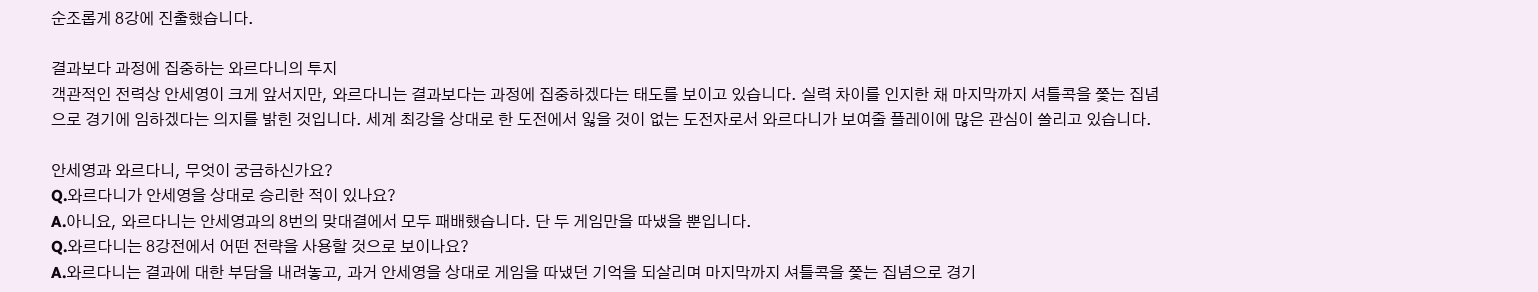순조롭게 8강에 진출했습니다.

결과보다 과정에 집중하는 와르다니의 투지
객관적인 전력상 안세영이 크게 앞서지만, 와르다니는 결과보다는 과정에 집중하겠다는 태도를 보이고 있습니다. 실력 차이를 인지한 채 마지막까지 셔틀콕을 쫓는 집념으로 경기에 임하겠다는 의지를 밝힌 것입니다. 세계 최강을 상대로 한 도전에서 잃을 것이 없는 도전자로서 와르다니가 보여줄 플레이에 많은 관심이 쏠리고 있습니다.

안세영과 와르다니, 무엇이 궁금하신가요?
Q.와르다니가 안세영을 상대로 승리한 적이 있나요?
A.아니요, 와르다니는 안세영과의 8번의 맞대결에서 모두 패배했습니다. 단 두 게임만을 따냈을 뿐입니다.
Q.와르다니는 8강전에서 어떤 전략을 사용할 것으로 보이나요?
A.와르다니는 결과에 대한 부담을 내려놓고, 과거 안세영을 상대로 게임을 따냈던 기억을 되살리며 마지막까지 셔틀콕을 쫓는 집념으로 경기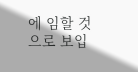에 임할 것으로 보입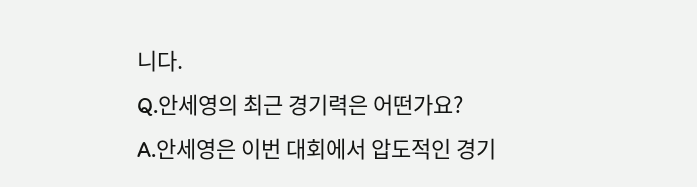니다.
Q.안세영의 최근 경기력은 어떤가요?
A.안세영은 이번 대회에서 압도적인 경기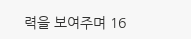력을 보여주며 16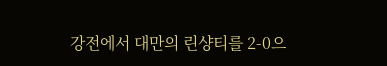강전에서 대만의 린샹티를 2-0으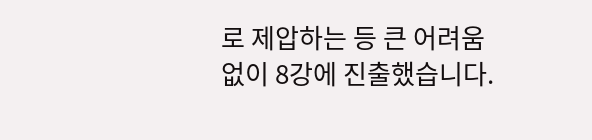로 제압하는 등 큰 어려움 없이 8강에 진출했습니다.